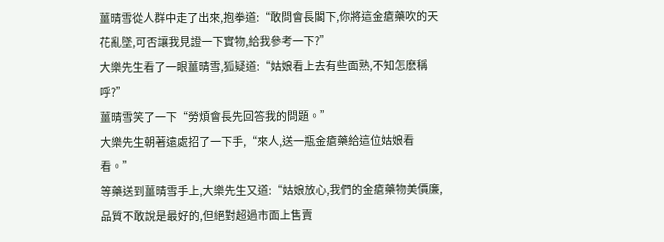薑晴雪從人群中走了出來,抱拳道:“敢問會長閣下,你將這金瘡藥吹的天花亂墜,可否讓我見證一下實物,給我參考一下?”
大樂先生看了一眼薑晴雪,狐疑道:“姑娘看上去有些面熟,不知怎麽稱呼?”
薑晴雪笑了一下“勞煩會長先回答我的問題。”
大樂先生朝著遠處招了一下手,“來人,送一瓶金瘡藥給這位姑娘看看。”
等藥送到薑晴雪手上,大樂先生又道:“姑娘放心,我們的金瘡藥物美價廉,品質不敢說是最好的,但絕對超過市面上售賣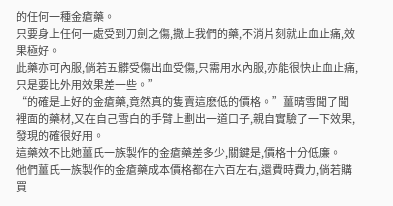的任何一種金瘡藥。
只要身上任何一處受到刀劍之傷,撒上我們的藥,不消片刻就止血止痛,效果極好。
此藥亦可內服,倘若五髒受傷出血受傷,只需用水內服,亦能很快止血止痛,只是要比外用效果差一些。”
“的確是上好的金瘡藥,竟然真的隻賣這麽低的價格。”薑晴雪聞了聞裡面的藥材,又在自己雪白的手臂上劃出一道口子,親自實驗了一下效果,發現的確很好用。
這藥效不比她薑氏一族製作的金瘡藥差多少,關鍵是,價格十分低廉。
他們薑氏一族製作的金瘡藥成本價格都在六百左右,還費時費力,倘若購買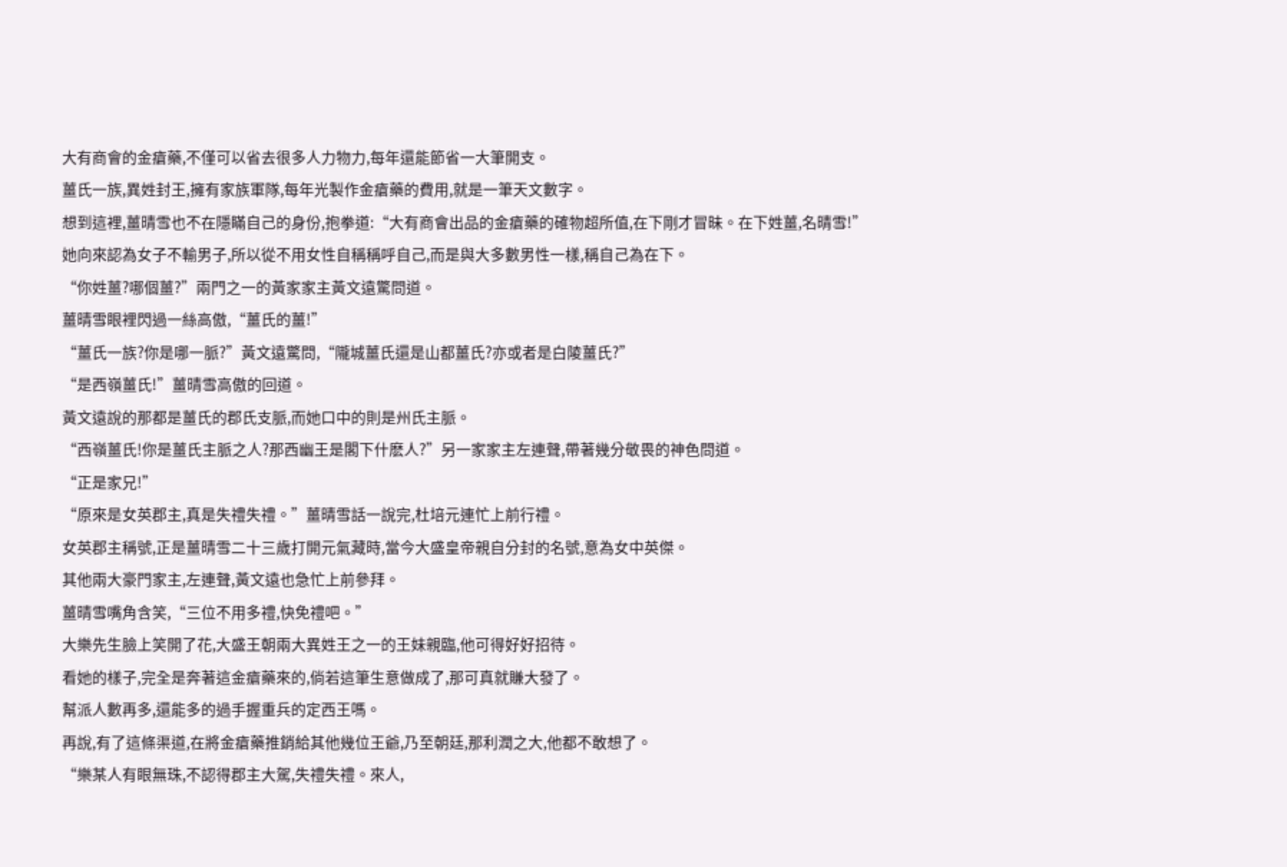大有商會的金瘡藥,不僅可以省去很多人力物力,每年還能節省一大筆開支。
薑氏一族,異姓封王,擁有家族軍隊,每年光製作金瘡藥的費用,就是一筆天文數字。
想到這裡,薑晴雪也不在隱瞞自己的身份,抱拳道:“大有商會出品的金瘡藥的確物超所值,在下剛才冒昧。在下姓薑,名晴雪!”
她向來認為女子不輸男子,所以從不用女性自稱稱呼自己,而是與大多數男性一樣,稱自己為在下。
“你姓薑?哪個薑?”兩門之一的黃家家主黃文遠驚問道。
薑晴雪眼裡閃過一絲高傲,“薑氏的薑!”
“薑氏一族?你是哪一脈?”黃文遠驚問,“隴城薑氏還是山都薑氏?亦或者是白陵薑氏?”
“是西嶺薑氏!”薑晴雪高傲的回道。
黃文遠說的那都是薑氏的郡氏支脈,而她口中的則是州氏主脈。
“西嶺薑氏!你是薑氏主脈之人?那西幽王是閣下什麽人?”另一家家主左連聲,帶著幾分敬畏的神色問道。
“正是家兄!”
“原來是女英郡主,真是失禮失禮。”薑晴雪話一說完,杜培元連忙上前行禮。
女英郡主稱號,正是薑晴雪二十三歲打開元氣藏時,當今大盛皇帝親自分封的名號,意為女中英傑。
其他兩大豪門家主,左連聲,黃文遠也急忙上前參拜。
薑晴雪嘴角含笑,“三位不用多禮,快免禮吧。”
大樂先生臉上笑開了花,大盛王朝兩大異姓王之一的王妹親臨,他可得好好招待。
看她的樣子,完全是奔著這金瘡藥來的,倘若這筆生意做成了,那可真就賺大發了。
幫派人數再多,還能多的過手握重兵的定西王嗎。
再說,有了這條渠道,在將金瘡藥推銷給其他幾位王爺,乃至朝廷,那利潤之大,他都不敢想了。
“樂某人有眼無珠,不認得郡主大駕,失禮失禮。來人,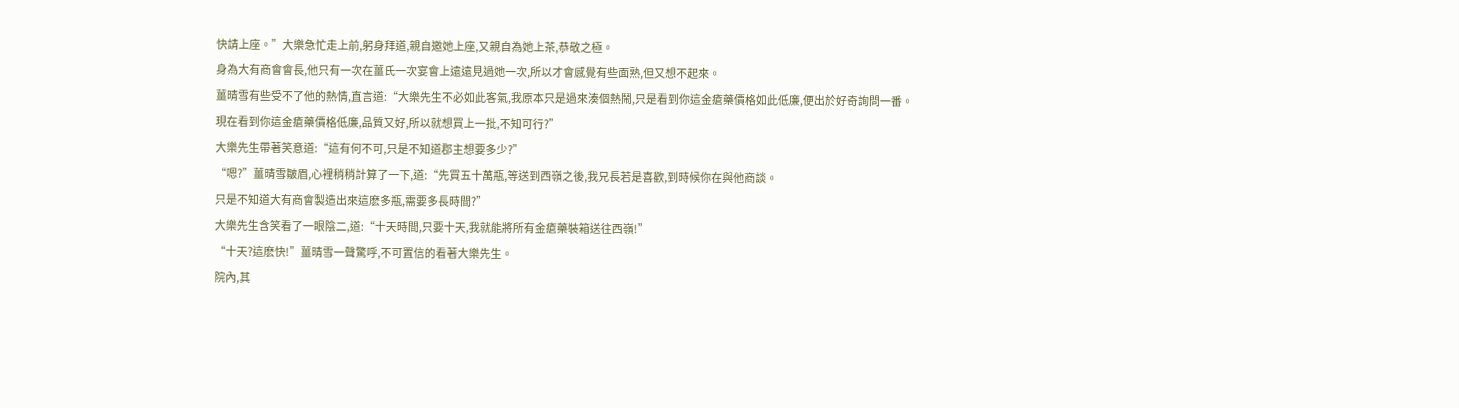快請上座。”大樂急忙走上前,躬身拜道,親自邀她上座,又親自為她上茶,恭敬之極。
身為大有商會會長,他只有一次在薑氏一次宴會上遠遠見過她一次,所以才會感覺有些面熟,但又想不起來。
薑晴雪有些受不了他的熱情,直言道:“大樂先生不必如此客氣,我原本只是過來湊個熱鬧,只是看到你這金瘡藥價格如此低廉,便出於好奇詢問一番。
現在看到你這金瘡藥價格低廉,品質又好,所以就想買上一批,不知可行?”
大樂先生帶著笑意道:“這有何不可,只是不知道郡主想要多少?”
“嗯?”薑晴雪皺眉,心裡稍稍計算了一下,道:“先買五十萬瓶,等送到西嶺之後,我兄長若是喜歡,到時候你在與他商談。
只是不知道大有商會製造出來這麽多瓶,需要多長時間?”
大樂先生含笑看了一眼陰二,道:“十天時間,只要十天,我就能將所有金瘡藥裝箱送往西嶺!”
“十天?這麽快!”薑晴雪一聲驚呼,不可置信的看著大樂先生。
院內,其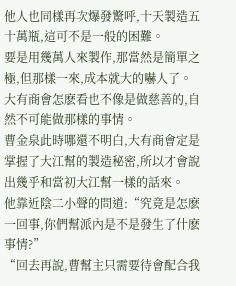他人也同樣再次爆發驚呼,十天製造五十萬瓶,這可不是一般的困難。
要是用幾萬人來製作,那當然是簡單之極,但那樣一來,成本就大的嚇人了。
大有商會怎麽看也不像是做慈善的,自然不可能做那樣的事情。
曹金泉此時哪還不明白,大有商會定是掌握了大江幫的製造秘密,所以才會說出幾乎和當初大江幫一樣的話來。
他靠近陰二小聲的問道:“究竟是怎麽一回事,你們幫派內是不是發生了什麽事情?”
“回去再說,曹幫主只需要待會配合我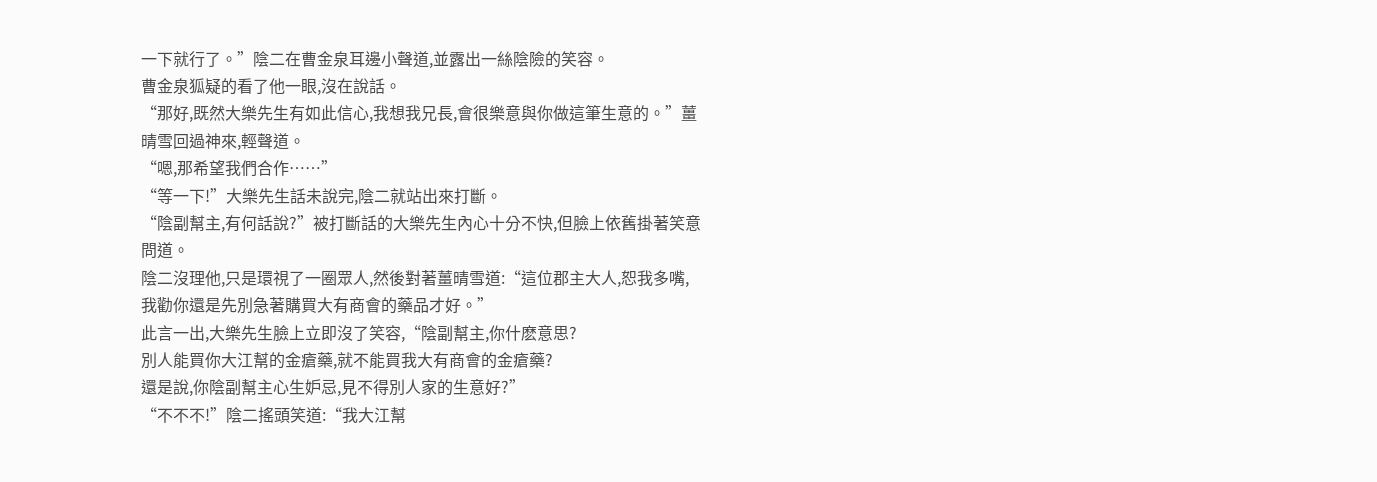一下就行了。”陰二在曹金泉耳邊小聲道,並露出一絲陰險的笑容。
曹金泉狐疑的看了他一眼,沒在說話。
“那好,既然大樂先生有如此信心,我想我兄長,會很樂意與你做這筆生意的。”薑晴雪回過神來,輕聲道。
“嗯,那希望我們合作……”
“等一下!”大樂先生話未說完,陰二就站出來打斷。
“陰副幫主,有何話說?”被打斷話的大樂先生內心十分不快,但臉上依舊掛著笑意問道。
陰二沒理他,只是環視了一圈眾人,然後對著薑晴雪道:“這位郡主大人,恕我多嘴,我勸你還是先別急著購買大有商會的藥品才好。”
此言一出,大樂先生臉上立即沒了笑容,“陰副幫主,你什麽意思?
別人能買你大江幫的金瘡藥,就不能買我大有商會的金瘡藥?
還是說,你陰副幫主心生妒忌,見不得別人家的生意好?”
“不不不!”陰二搖頭笑道:“我大江幫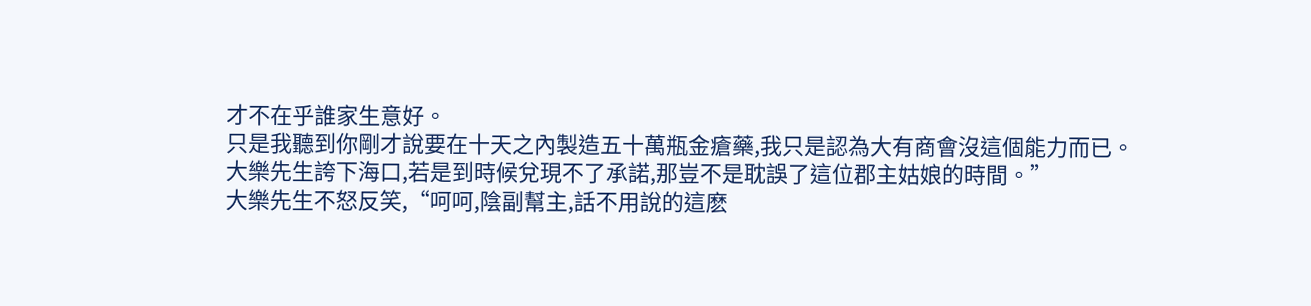才不在乎誰家生意好。
只是我聽到你剛才說要在十天之內製造五十萬瓶金瘡藥,我只是認為大有商會沒這個能力而已。
大樂先生誇下海口,若是到時候兌現不了承諾,那豈不是耽誤了這位郡主姑娘的時間。”
大樂先生不怒反笑,“呵呵,陰副幫主,話不用說的這麽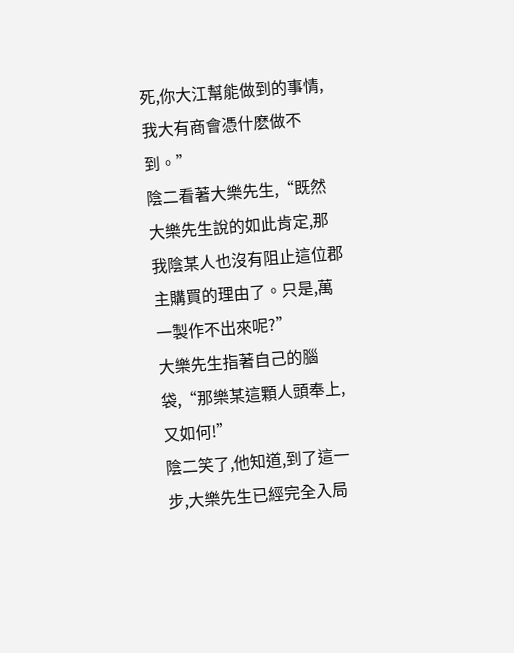死,你大江幫能做到的事情,我大有商會憑什麽做不到。”
陰二看著大樂先生,“既然大樂先生說的如此肯定,那我陰某人也沒有阻止這位郡主購買的理由了。只是,萬一製作不出來呢?”
大樂先生指著自己的腦袋,“那樂某這顆人頭奉上,又如何!”
陰二笑了,他知道,到了這一步,大樂先生已經完全入局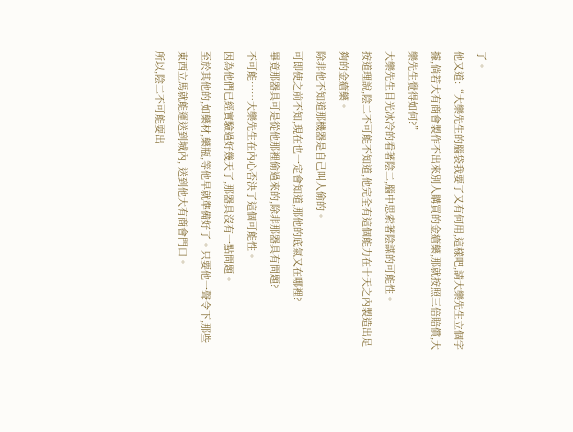了。
他又道:“大樂先生的腦袋我要了又有何用,這樣吧,請大樂先生立個字據,倘若大有商會製作不出來別人購買的金瘡藥,那就按照三倍賠償,大樂先生覺得如何?”
大樂先生目光冰冷的看著陰二,腦中思索著陰謀的可能性。
按道理說,陰二不可能不知道,他完全有這個能力在十天之內製造出足夠的金瘡藥。
除非他不知道那機器是自己叫人偷的。
可即使之前不知,現在也一定會知道,那他的底氣又在哪裡?
畢竟那器具可是從他那裡偷過來的,除非那器具有問題?
不可能……大樂先生在內心否決了這個可能性。
因為他們已經實驗過好幾天了,那器具沒有一點問題。
至於其他的,如藥材,藥瓶,等他早就準備好了。只要他一聲令下,那些東西立馬就能運送到城內, 送到他大有商會門口。
所以,陰二不可能耍出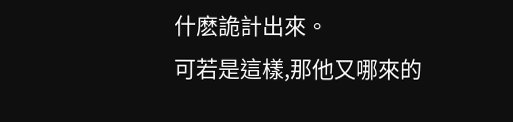什麽詭計出來。
可若是這樣,那他又哪來的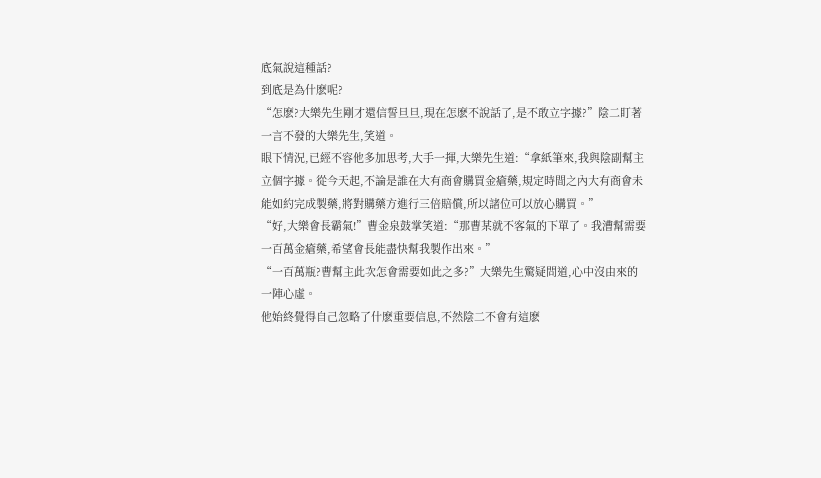底氣說這種話?
到底是為什麽呢?
“怎麽?大樂先生剛才還信誓旦旦,現在怎麽不說話了,是不敢立字據?”陰二盯著一言不發的大樂先生,笑道。
眼下情況,已經不容他多加思考,大手一揮,大樂先生道:“拿紙筆來,我與陰副幫主立個字據。從今天起,不論是誰在大有商會購買金瘡藥,規定時間之內大有商會未能如約完成製藥,將對購藥方進行三倍賠償,所以諸位可以放心購買。”
“好,大樂會長霸氣!”曹金泉鼓掌笑道:“那曹某就不客氣的下單了。我漕幫需要一百萬金瘡藥,希望會長能盡快幫我製作出來。”
“一百萬瓶?曹幫主此次怎會需要如此之多?”大樂先生驚疑問道,心中沒由來的一陣心虛。
他始終覺得自己忽略了什麽重要信息,不然陰二不會有這麽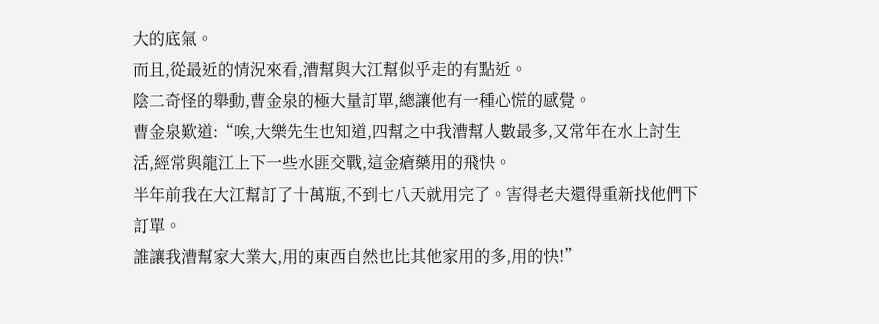大的底氣。
而且,從最近的情況來看,漕幫與大江幫似乎走的有點近。
陰二奇怪的舉動,曹金泉的極大量訂單,總讓他有一種心慌的感覺。
曹金泉歎道:“唉,大樂先生也知道,四幫之中我漕幫人數最多,又常年在水上討生活,經常與龍江上下一些水匪交戰,這金瘡藥用的飛快。
半年前我在大江幫訂了十萬瓶,不到七八天就用完了。害得老夫還得重新找他們下訂單。
誰讓我漕幫家大業大,用的東西自然也比其他家用的多,用的快!”